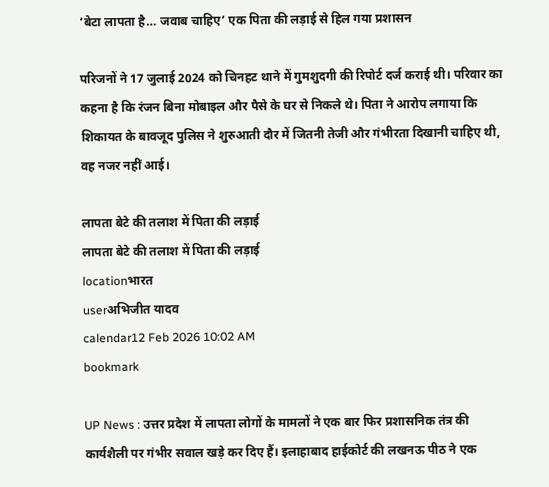‘बेटा लापता है… जवाब चाहिए’ एक पिता की लड़ाई से हिल गया प्रशासन

परिजनों ने 17 जुलाई 2024 को चिनहट थाने में गुमशुदगी की रिपोर्ट दर्ज कराई थी। परिवार का कहना है कि रंजन बिना मोबाइल और पैसे के घर से निकले थे। पिता ने आरोप लगाया कि शिकायत के बावजूद पुलिस ने शुरुआती दौर में जितनी तेजी और गंभीरता दिखानी चाहिए थी, वह नजर नहीं आई।

लापता बेटे की तलाश में पिता की लड़ाई
लापता बेटे की तलाश में पिता की लड़ाई
locationभारत
userअभिजीत यादव
calendar12 Feb 2026 10:02 AM
bookmark

UP News : उत्तर प्रदेश में लापता लोगों के मामलों ने एक बार फिर प्रशासनिक तंत्र की कार्यशैली पर गंभीर सवाल खड़े कर दिए हैं। इलाहाबाद हाईकोर्ट की लखनऊ पीठ ने एक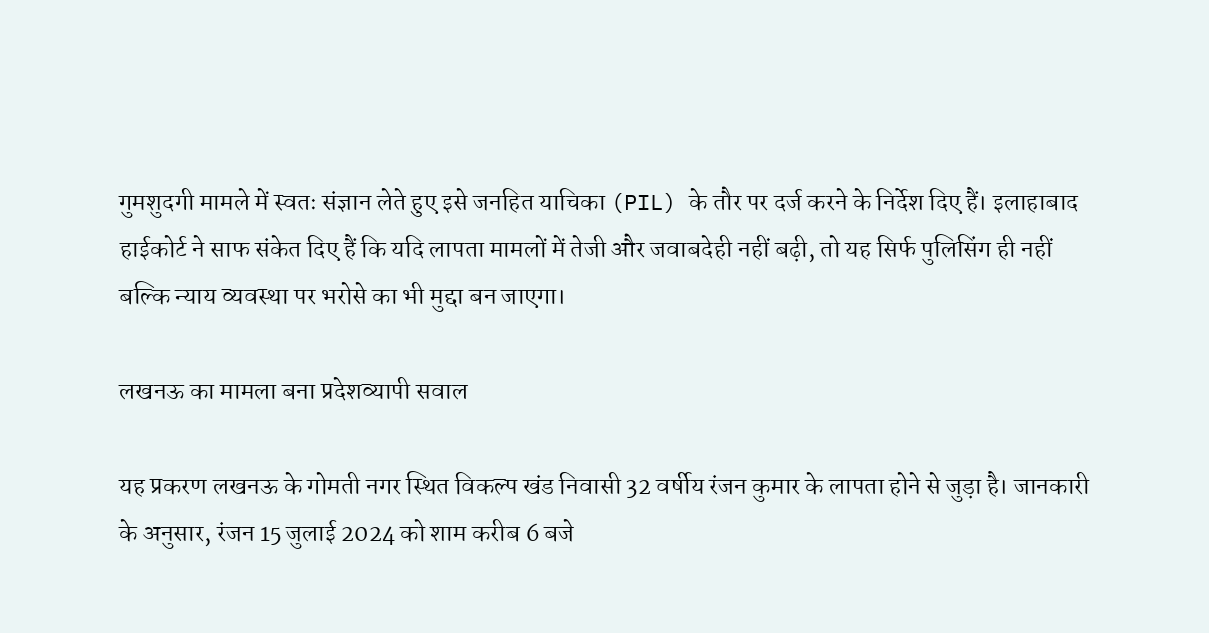गुमशुदगी मामले में स्वतः संज्ञान लेते हुए इसे जनहित याचिका (PIL) के तौर पर दर्ज करने के निर्देश दिए हैं। इलाहाबाद हाईकोर्ट ने साफ संकेत दिए हैं कि यदि लापता मामलों में तेजी और जवाबदेही नहीं बढ़ी, तो यह सिर्फ पुलिसिंग ही नहीं बल्कि न्याय व्यवस्था पर भरोसे का भी मुद्दा बन जाएगा।

लखनऊ का मामला बना प्रदेशव्यापी सवाल

यह प्रकरण लखनऊ के गोमती नगर स्थित विकल्प खंड निवासी 32 वर्षीय रंजन कुमार के लापता होने से जुड़ा है। जानकारी के अनुसार, रंजन 15 जुलाई 2024 को शाम करीब 6 बजे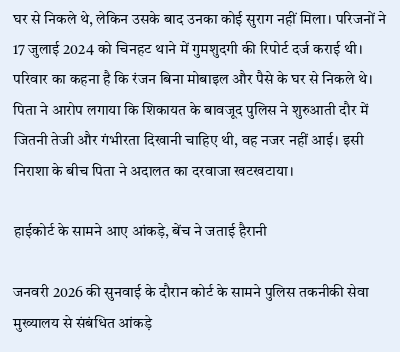घर से निकले थे, लेकिन उसके बाद उनका कोई सुराग नहीं मिला। परिजनों ने 17 जुलाई 2024 को चिनहट थाने में गुमशुदगी की रिपोर्ट दर्ज कराई थी। परिवार का कहना है कि रंजन बिना मोबाइल और पैसे के घर से निकले थे। पिता ने आरोप लगाया कि शिकायत के बावजूद पुलिस ने शुरुआती दौर में जितनी तेजी और गंभीरता दिखानी चाहिए थी, वह नजर नहीं आई। इसी निराशा के बीच पिता ने अदालत का दरवाजा खटखटाया।

हाईकोर्ट के सामने आए आंकड़े, बेंच ने जताई हैरानी

जनवरी 2026 की सुनवाई के दौरान कोर्ट के सामने पुलिस तकनीकी सेवा मुख्यालय से संबंधित आंकड़े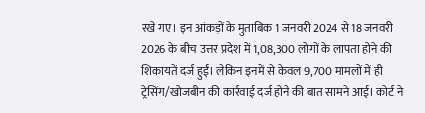रखे गए। इन आंकड़ों के मुताबिक 1 जनवरी 2024 से 18 जनवरी 2026 के बीच उत्तर प्रदेश में 1,08,300 लोगों के लापता होने की शिकायतें दर्ज हुईं। लेकिन इनमें से केवल 9,700 मामलों में ही ट्रेसिंग/खोजबीन की कार्रवाई दर्ज होने की बात सामने आई। कोर्ट ने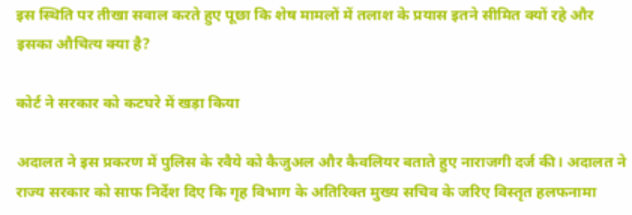इस स्थिति पर तीखा सवाल करते हुए पूछा कि शेष मामलों में तलाश के प्रयास इतने सीमित क्यों रहे और इसका औचित्य क्या है?

कोर्ट ने सरकार को कटघरे में खड़ा किया

अदालत ने इस प्रकरण में पुलिस के रवैये को कैजुअल और कैवलियर बताते हुए नाराजगी दर्ज की। अदालत ने राज्य सरकार को साफ निर्देश दिए कि गृह विभाग के अतिरिक्त मुख्य सचिव के जरिए विस्तृत हलफनामा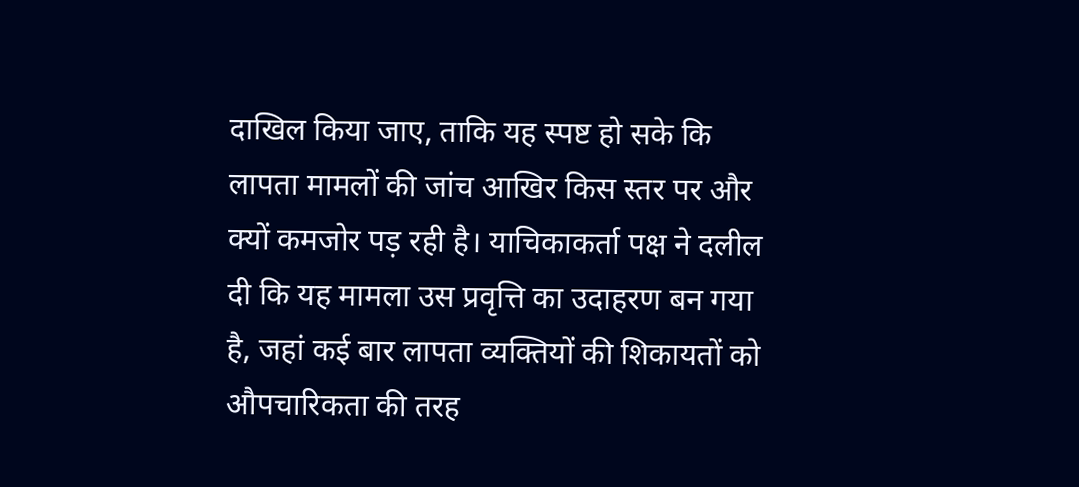दाखिल किया जाए, ताकि यह स्पष्ट हो सके कि लापता मामलों की जांच आखिर किस स्तर पर और क्यों कमजोर पड़ रही है। याचिकाकर्ता पक्ष ने दलील दी कि यह मामला उस प्रवृत्ति का उदाहरण बन गया है, जहां कई बार लापता व्यक्तियों की शिकायतों को औपचारिकता की तरह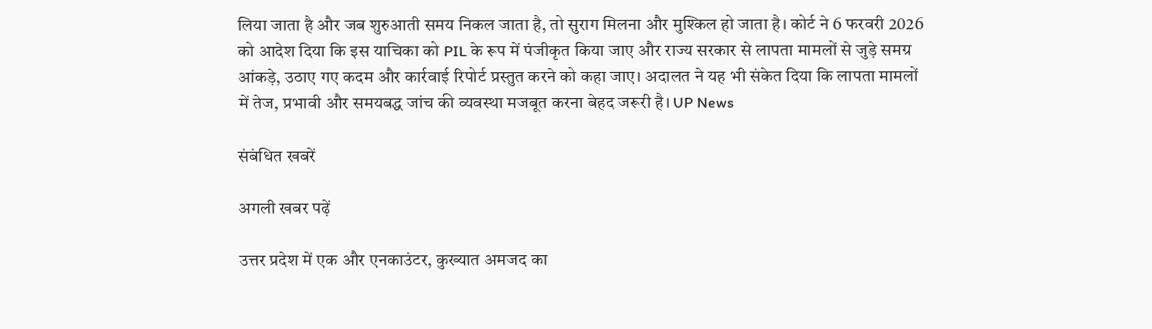लिया जाता है और जब शुरुआती समय निकल जाता है, तो सुराग मिलना और मुश्किल हो जाता है। कोर्ट ने 6 फरवरी 2026 को आदेश दिया कि इस याचिका को PIL के रूप में पंजीकृत किया जाए और राज्य सरकार से लापता मामलों से जुड़े समग्र आंकड़े, उठाए गए कदम और कार्रवाई रिपोर्ट प्रस्तुत करने को कहा जाए। अदालत ने यह भी संकेत दिया कि लापता मामलों में तेज, प्रभावी और समयबद्ध जांच की व्यवस्था मजबूत करना बेहद जरूरी है। UP News

संबंधित खबरें

अगली खबर पढ़ें

उत्तर प्रदेश में एक और एनकाउंटर, कुख्यात अमजद का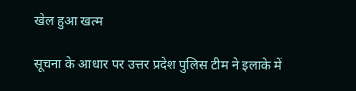खेल हुआ खत्म

सूचना के आधार पर उत्तर प्रदेश पुलिस टीम ने इलाके में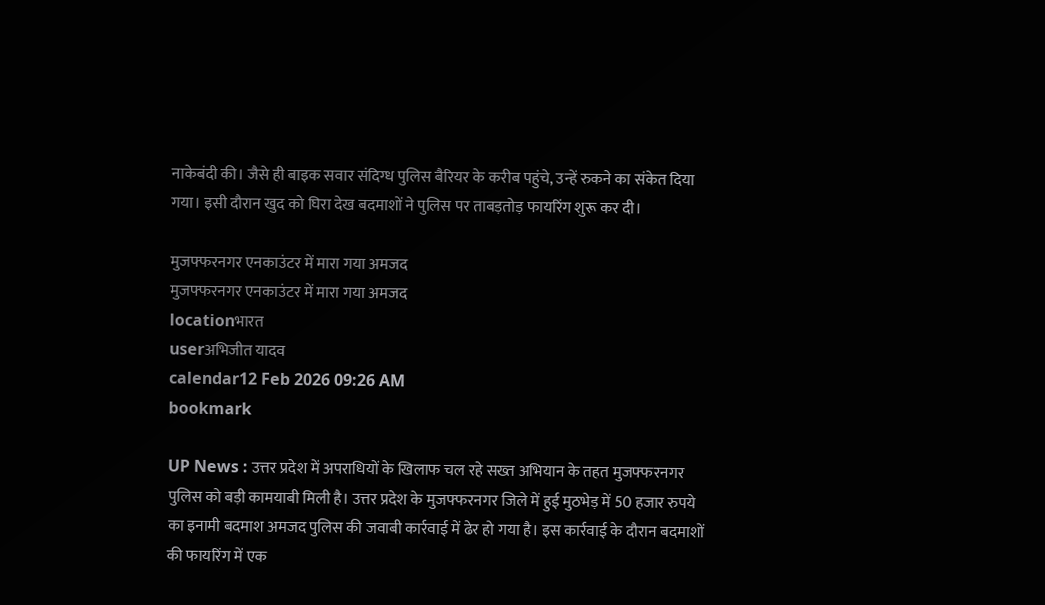नाकेबंदी की। जैसे ही बाइक सवार संदिग्ध पुलिस बैरियर के करीब पहुंचे, उन्हें रुकने का संकेत दिया गया। इसी दौरान खुद को घिरा देख बदमाशों ने पुलिस पर ताबड़तोड़ फायरिंग शुरू कर दी।

मुजफ्फरनगर एनकाउंटर में मारा गया अमजद
मुजफ्फरनगर एनकाउंटर में मारा गया अमजद
locationभारत
userअभिजीत यादव
calendar12 Feb 2026 09:26 AM
bookmark

UP News : उत्तर प्रदेश में अपराधियों के खिलाफ चल रहे सख्त अभियान के तहत मुजफ्फरनगर पुलिस को बड़ी कामयाबी मिली है। उत्तर प्रदेश के मुजफ्फरनगर जिले में हुई मुठभेड़ में 50 हजार रुपये का इनामी बदमाश अमजद पुलिस की जवाबी कार्रवाई में ढेर हो गया है। इस कार्रवाई के दौरान बदमाशों की फायरिंग में एक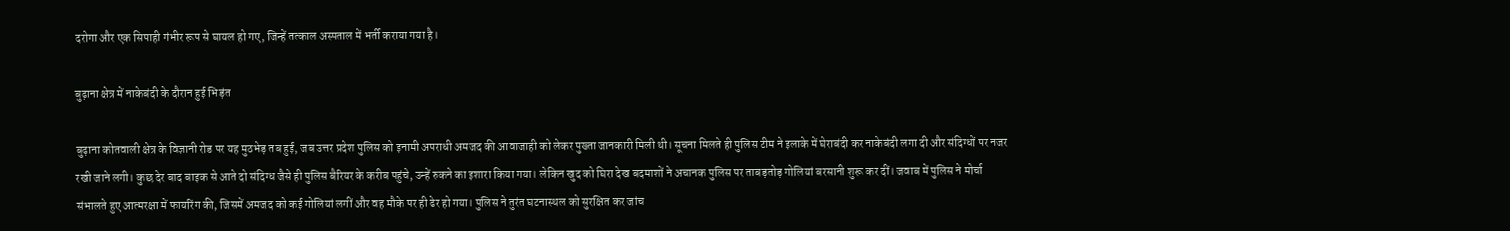दरोगा और एक सिपाही गंभीर रूप से घायल हो गए, जिन्हें तत्काल अस्पताल में भर्ती कराया गया है।

बुढ़ाना क्षेत्र में नाकेबंदी के दौरान हुई भिड़ंत

बुढ़ाना कोतवाली क्षेत्र के विज्ञानी रोड पर यह मुठभेड़ तब हुई, जब उत्तर प्रदेश पुलिस को इनामी अपराधी अमजद की आवाजाही को लेकर पुख्ता जानकारी मिली थी। सूचना मिलते ही पुलिस टीम ने इलाके में घेराबंदी कर नाकेबंदी लगा दी और संदिग्धों पर नजर रखी जाने लगी। कुछ देर बाद बाइक से आते दो संदिग्ध जैसे ही पुलिस बैरियर के करीब पहुंचे, उन्हें रुकने का इशारा किया गया। लेकिन खुद को घिरा देख बदमाशों ने अचानक पुलिस पर ताबड़तोड़ गोलियां बरसानी शुरू कर दीं। जवाब में पुलिस ने मोर्चा संभालते हुए आत्मरक्षा में फायरिंग की, जिसमें अमजद को कई गोलियां लगीं और वह मौके पर ही ढेर हो गया। पुलिस ने तुरंत घटनास्थल को सुरक्षित कर जांच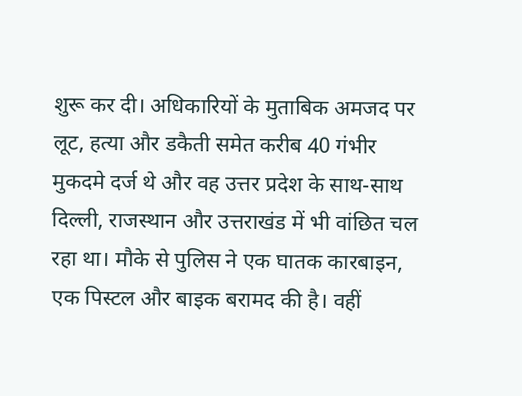शुरू कर दी। अधिकारियों के मुताबिक अमजद पर लूट, हत्या और डकैती समेत करीब 40 गंभीर मुकदमे दर्ज थे और वह उत्तर प्रदेश के साथ-साथ दिल्ली, राजस्थान और उत्तराखंड में भी वांछित चल रहा था। मौके से पुलिस ने एक घातक कारबाइन, एक पिस्टल और बाइक बरामद की है। वहीं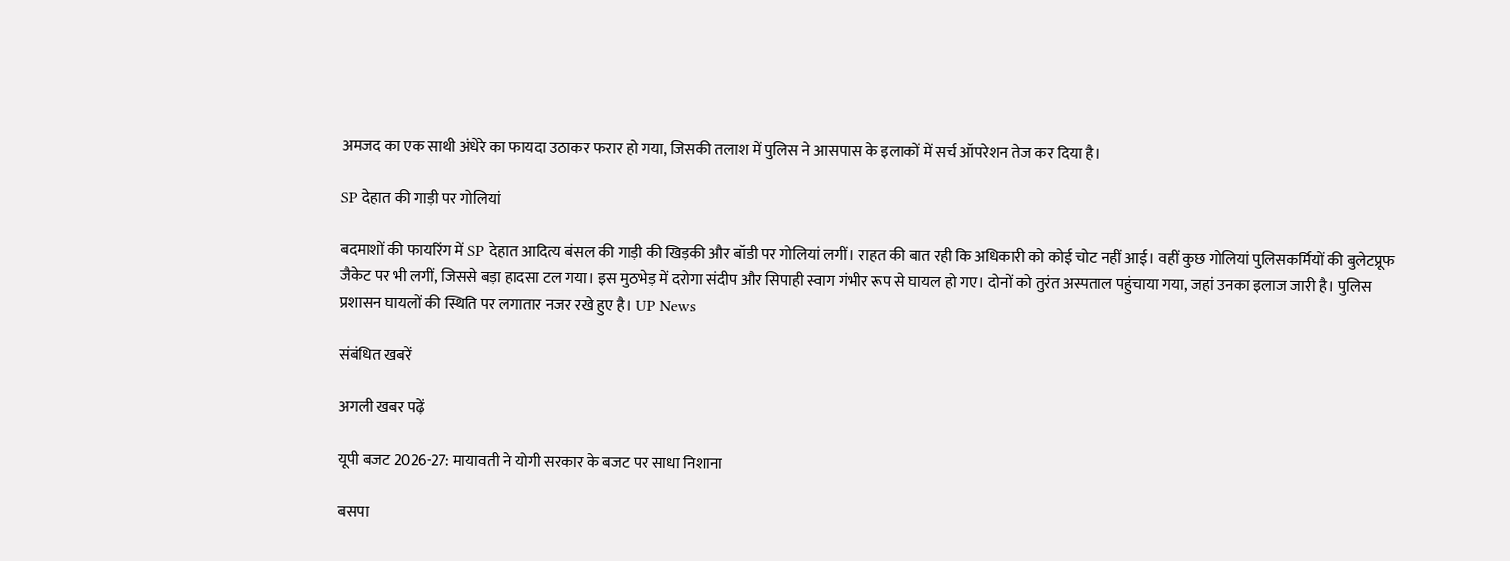अमजद का एक साथी अंधेरे का फायदा उठाकर फरार हो गया, जिसकी तलाश में पुलिस ने आसपास के इलाकों में सर्च ऑपरेशन तेज कर दिया है।

SP देहात की गाड़ी पर गोलियां

बदमाशों की फायरिंग में SP देहात आदित्य बंसल की गाड़ी की खिड़की और बॉडी पर गोलियां लगीं। राहत की बात रही कि अधिकारी को कोई चोट नहीं आई। वहीं कुछ गोलियां पुलिसकर्मियों की बुलेटप्रूफ जैकेट पर भी लगीं, जिससे बड़ा हादसा टल गया। इस मुठभेड़ में दरोगा संदीप और सिपाही स्वाग गंभीर रूप से घायल हो गए। दोनों को तुरंत अस्पताल पहुंचाया गया, जहां उनका इलाज जारी है। पुलिस प्रशासन घायलों की स्थिति पर लगातार नजर रखे हुए है। UP News

संबंधित खबरें

अगली खबर पढ़ें

यूपी बजट 2026-27: मायावती ने योगी सरकार के बजट पर साधा निशाना

बसपा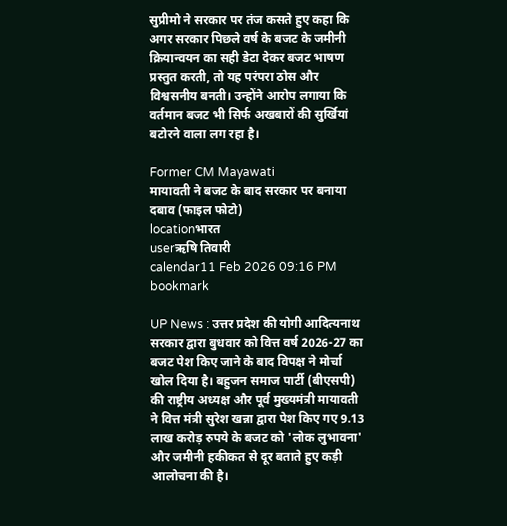सुप्रीमो ने सरकार पर तंज कसते हुए कहा कि अगर सरकार पिछले वर्ष के बजट के जमीनी क्रियान्वयन का सही डेटा देकर बजट भाषण प्रस्तुत करती, तो यह परंपरा ठोस और विश्वसनीय बनती। उन्होंने आरोप लगाया कि वर्तमान बजट भी सिर्फ अखबारों की सुर्खियां बटोरने वाला लग रहा है।

Former CM Mayawati
मायावती ने बजट के बाद सरकार पर बनाया दबाव (फाइल फोटो)
locationभारत
userऋषि तिवारी
calendar11 Feb 2026 09:16 PM
bookmark

UP News : उत्तर प्रदेश की योगी आदित्यनाथ सरकार द्वारा बुधवार को वित्त वर्ष 2026-27 का बजट पेश किए जाने के बाद विपक्ष ने मोर्चा खोल दिया है। बहुजन समाज पार्टी (बीएसपी) की राष्ट्रीय अध्यक्ष और पूर्व मुख्यमंत्री मायावती ने वित्त मंत्री सुरेश खन्ना द्वारा पेश किए गए 9.13 लाख करोड़ रुपये के बजट को 'लोक लुभावना' और जमीनी हकीकत से दूर बताते हुए कड़ी आलोचना की है।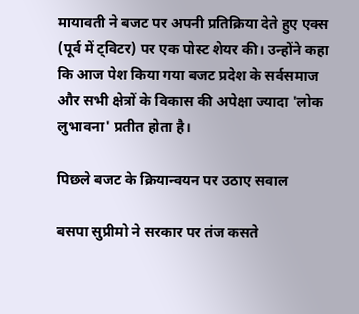मायावती ने बजट पर अपनी प्रतिक्रिया देते हुए एक्स (पूर्व में ट्विटर) पर एक पोस्ट शेयर की। उन्होंने कहा कि आज पेश किया गया बजट प्रदेश के सर्वसमाज और सभी क्षेत्रों के विकास की अपेक्षा ज्यादा 'लोक लुभावना' प्रतीत होता है।

पिछले बजट के क्रियान्वयन पर उठाए सवाल

बसपा सुप्रीमो ने सरकार पर तंज कसते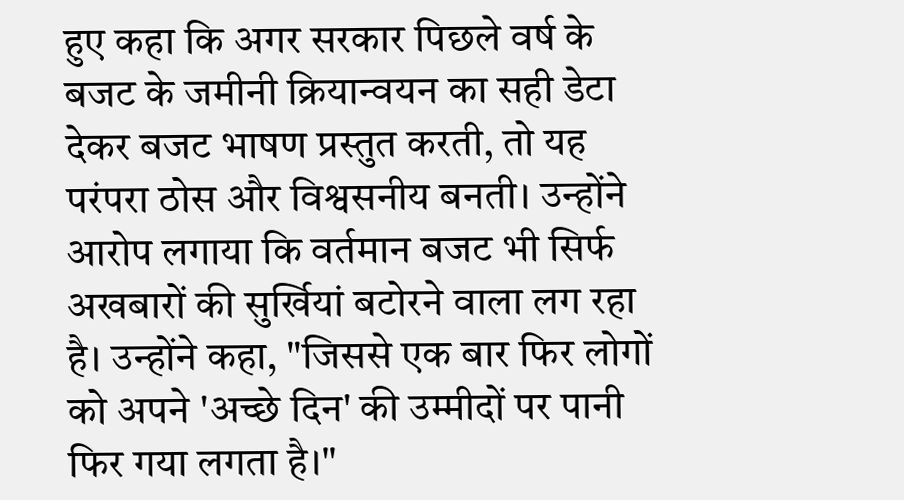हुए कहा कि अगर सरकार पिछले वर्ष के बजट के जमीनी क्रियान्वयन का सही डेटा देकर बजट भाषण प्रस्तुत करती, तो यह परंपरा ठोस और विश्वसनीय बनती। उन्होंने आरोप लगाया कि वर्तमान बजट भी सिर्फ अखबारों की सुर्खियां बटोरने वाला लग रहा है। उन्होंने कहा, "जिससे एक बार फिर लोगों को अपने 'अच्छे दिन' की उम्मीदों पर पानी फिर गया लगता है।"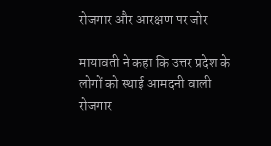रोजगार और आरक्षण पर जोर

मायावती ने कहा कि उत्तर प्रदेश के लोगों को स्थाई आमदनी वाली रोजगार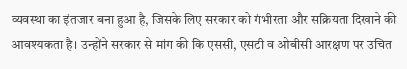व्यवस्था का इंतजार बना हुआ है, जिसके लिए सरकार को गंभीरता और सक्रियता दिखाने की आवश्यकता है। उन्होंने सरकार से मांग की कि एससी, एसटी व ओबीसी आरक्षण पर उचित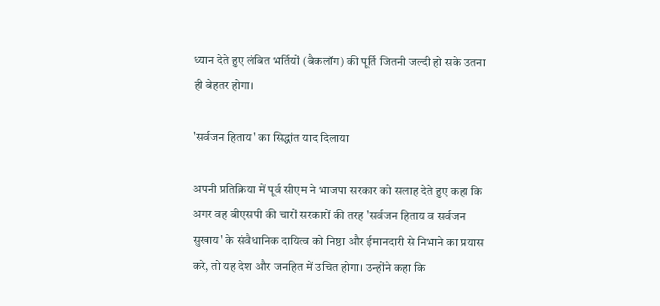ध्यान देते हुए लंबित भर्तियों (बैकलॉग) की पूर्ति जितनी जल्दी हो सके उतना ही बेहतर होगा।

'सर्वजन हिताय' का सिद्धांत याद दिलाया

अपनी प्रतिक्रिया में पूर्व सीएम ने भाजपा सरकार को सलाह देते हुए कहा कि अगर वह बीएसपी की चारों सरकारों की तरह 'सर्वजन हिताय व सर्वजन सुखाय' के संवैधानिक दायित्व को निष्ठा और ईमानदारी से निभाने का प्रयास करे, तो यह देश और जनहित में उचित होगा। उन्होंने कहा कि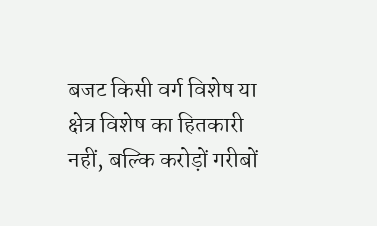बजट किसी वर्ग विशेष या क्षेत्र विशेष का हितकारी नहीं, बल्कि करोड़ों गरीबों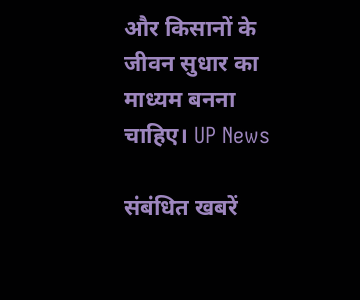और किसानों के जीवन सुधार का माध्यम बनना चाहिए। UP News

संबंधित खबरें